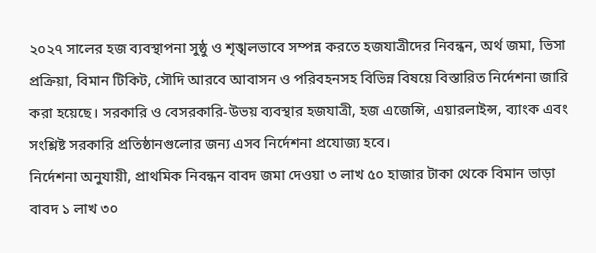২০২৭ সালের হজ ব্যবস্থাপনা সুষ্ঠু ও শৃঙ্খলভাবে সম্পন্ন করতে হজযাত্রীদের নিবন্ধন, অর্থ জমা, ভিসা প্রক্রিয়া, বিমান টিকিট, সৌদি আরবে আবাসন ও পরিবহনসহ বিভিন্ন বিষয়ে বিস্তারিত নির্দেশনা জারি করা হয়েছে। সরকারি ও বেসরকারি-উভয় ব্যবস্থার হজযাত্রী, হজ এজেন্সি, এয়ারলাইন্স, ব্যাংক এবং সংশ্লিষ্ট সরকারি প্রতিষ্ঠানগুলোর জন্য এসব নির্দেশনা প্রযোজ্য হবে।
নির্দেশনা অনুযায়ী, প্রাথমিক নিবন্ধন বাবদ জমা দেওয়া ৩ লাখ ৫০ হাজার টাকা থেকে বিমান ভাড়া বাবদ ১ লাখ ৩০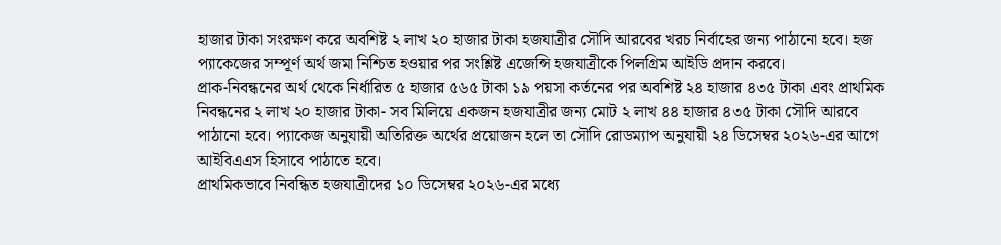হাজার টাকা সংরক্ষণ করে অবশিষ্ট ২ লাখ ২০ হাজার টাকা হজযাত্রীর সৌদি আরবের খরচ নির্বাহের জন্য পাঠানো হবে। হজ প্যাকেজের সম্পূর্ণ অর্থ জমা নিশ্চিত হওয়ার পর সংশ্লিষ্ট এজেন্সি হজযাত্রীকে পিলগ্রিম আইডি প্রদান করবে।
প্রাক-নিবন্ধনের অর্থ থেকে নির্ধারিত ৫ হাজার ৫৬৫ টাকা ১৯ পয়সা কর্তনের পর অবশিষ্ট ২৪ হাজার ৪৩৫ টাকা এবং প্রাথমিক নিবন্ধনের ২ লাখ ২০ হাজার টাকা- সব মিলিয়ে একজন হজযাত্রীর জন্য মোট ২ লাখ ৪৪ হাজার ৪৩৫ টাকা সৌদি আরবে পাঠানো হবে। প্যাকেজ অনুযায়ী অতিরিক্ত অর্থের প্রয়োজন হলে তা সৌদি রোডম্যাপ অনুযায়ী ২৪ ডিসেম্বর ২০২৬-এর আগে আইবিএএস হিসাবে পাঠাতে হবে।
প্রাথমিকভাবে নিবন্ধিত হজযাত্রীদের ১০ ডিসেম্বর ২০২৬-এর মধ্যে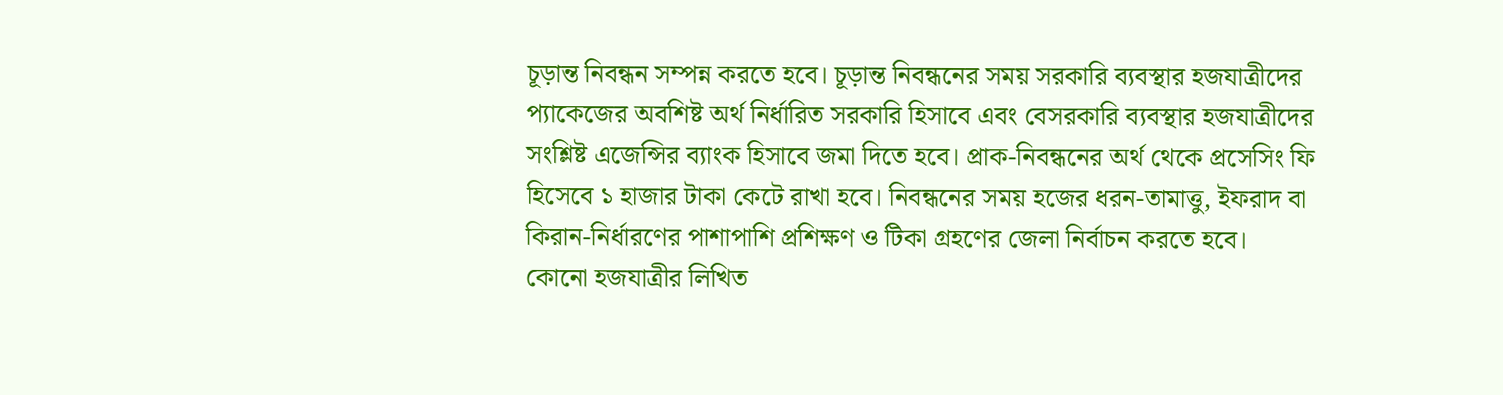চূড়ান্ত নিবন্ধন সম্পন্ন করতে হবে। চূড়ান্ত নিবন্ধনের সময় সরকারি ব্যবস্থার হজযাত্রীদের প্যাকেজের অবশিষ্ট অর্থ নির্ধারিত সরকারি হিসাবে এবং বেসরকারি ব্যবস্থার হজযাত্রীদের সংশ্লিষ্ট এজেন্সির ব্যাংক হিসাবে জমা দিতে হবে। প্রাক-নিবন্ধনের অর্থ থেকে প্রসেসিং ফি হিসেবে ১ হাজার টাকা কেটে রাখা হবে। নিবন্ধনের সময় হজের ধরন-তামাত্তু, ইফরাদ বা কিরান-নির্ধারণের পাশাপাশি প্রশিক্ষণ ও টিকা গ্রহণের জেলা নির্বাচন করতে হবে।
কোনো হজযাত্রীর লিখিত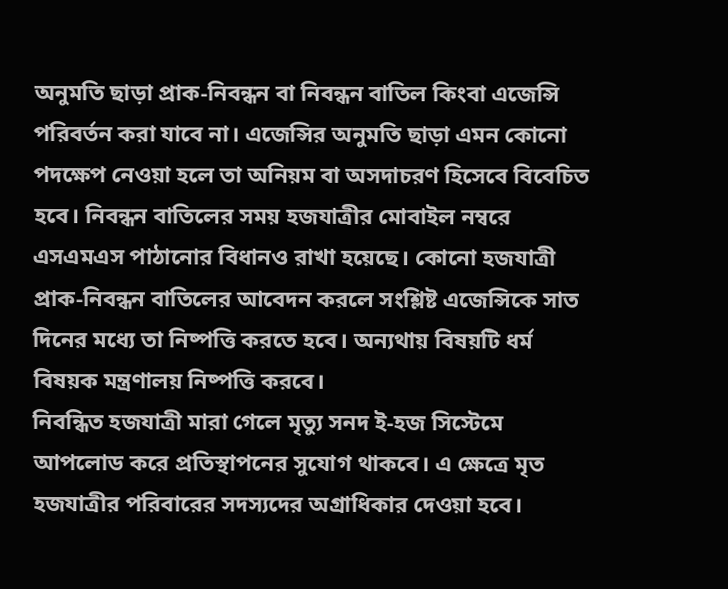অনুমতি ছাড়া প্রাক-নিবন্ধন বা নিবন্ধন বাতিল কিংবা এজেন্সি পরিবর্তন করা যাবে না। এজেন্সির অনুমতি ছাড়া এমন কোনো পদক্ষেপ নেওয়া হলে তা অনিয়ম বা অসদাচরণ হিসেবে বিবেচিত হবে। নিবন্ধন বাতিলের সময় হজযাত্রীর মোবাইল নম্বরে এসএমএস পাঠানোর বিধানও রাখা হয়েছে। কোনো হজযাত্রী প্রাক-নিবন্ধন বাতিলের আবেদন করলে সংশ্লিষ্ট এজেন্সিকে সাত দিনের মধ্যে তা নিষ্পত্তি করতে হবে। অন্যথায় বিষয়টি ধর্ম বিষয়ক মন্ত্রণালয় নিষ্পত্তি করবে।
নিবন্ধিত হজযাত্রী মারা গেলে মৃত্যু সনদ ই-হজ সিস্টেমে আপলোড করে প্রতিস্থাপনের সুযোগ থাকবে। এ ক্ষেত্রে মৃত হজযাত্রীর পরিবারের সদস্যদের অগ্রাধিকার দেওয়া হবে।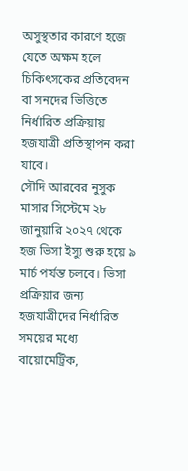অসুস্থতার কারণে হজে যেতে অক্ষম হলে চিকিৎসকের প্রতিবেদন বা সনদের ভিত্তিতে নির্ধারিত প্রক্রিয়ায় হজযাত্রী প্রতিস্থাপন করা যাবে।
সৌদি আরবের নুসুক মাসার সিস্টেমে ২৮ জানুয়ারি ২০২৭ থেকে হজ ভিসা ইস্যু শুরু হয়ে ৯ মার্চ পর্যন্ত চলবে। ভিসা প্রক্রিয়ার জন্য হজযাত্রীদের নির্ধারিত সময়ের মধ্যে বায়োমেট্রিক,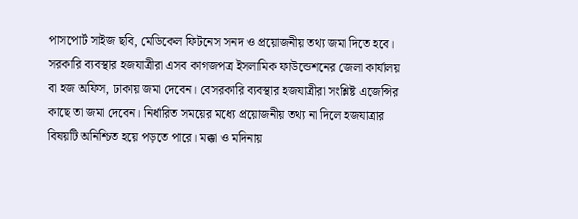পাসপোর্ট সাইজ ছবি, মেডিকেল ফিটনেস সনদ ও প্রয়োজনীয় তথ্য জমা দিতে হবে।
সরকারি ব্যবস্থার হজযাত্রীরা এসব কাগজপত্র ইসলামিক ফাউন্ডেশনের জেলা কার্যালয় বা হজ অফিস, ঢাকায় জমা দেবেন। বেসরকারি ব্যবস্থার হজযাত্রীরা সংশ্লিষ্ট এজেন্সির কাছে তা জমা দেবেন। নির্ধারিত সময়ের মধ্যে প্রয়োজনীয় তথ্য না দিলে হজযাত্রার বিষয়টি অনিশ্চিত হয়ে পড়তে পারে। মক্কা ও মদিনায়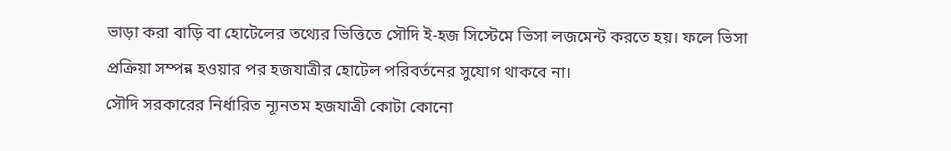ভাড়া করা বাড়ি বা হোটেলের তথ্যের ভিত্তিতে সৌদি ই-হজ সিস্টেমে ভিসা লজমেন্ট করতে হয়। ফলে ভিসা প্রক্রিয়া সম্পন্ন হওয়ার পর হজযাত্রীর হোটেল পরিবর্তনের সুযোগ থাকবে না।
সৌদি সরকারের নির্ধারিত ন্যূনতম হজযাত্রী কোটা কোনো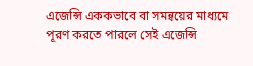এজেন্সি এককভাবে বা সমন্বয়ের মাধ্যমে পূরণ করতে পারলে সেই এজেন্সি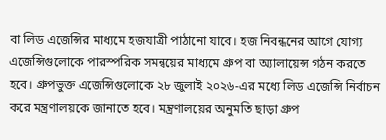বা লিড এজেন্সির মাধ্যমে হজযাত্রী পাঠানো যাবে। হজ নিবন্ধনের আগে যোগ্য এজেন্সিগুলোকে পারস্পরিক সমন্বয়ের মাধ্যমে গ্রুপ বা অ্যালায়েন্স গঠন করতে হবে। গ্রুপভুক্ত এজেন্সিগুলোকে ২৮ জুলাই ২০২৬-এর মধ্যে লিড এজেন্সি নির্বাচন করে মন্ত্রণালয়কে জানাতে হবে। মন্ত্রণালয়ের অনুমতি ছাড়া গ্রুপ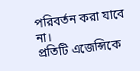পরিবর্তন করা যাবে না।
প্রতিটি এজেন্সিকে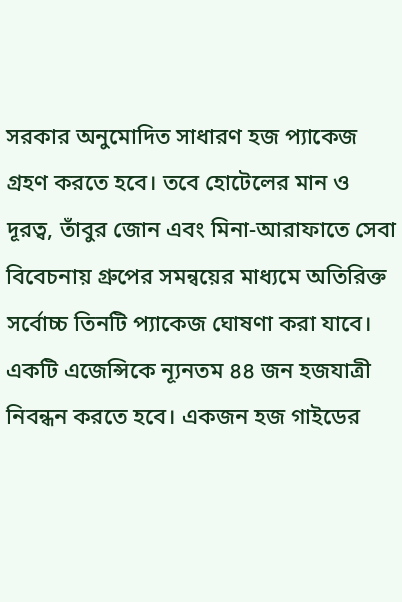সরকার অনুমোদিত সাধারণ হজ প্যাকেজ গ্রহণ করতে হবে। তবে হোটেলের মান ও দূরত্ব, তাঁবুর জোন এবং মিনা-আরাফাতে সেবা বিবেচনায় গ্রুপের সমন্বয়ের মাধ্যমে অতিরিক্ত সর্বোচ্চ তিনটি প্যাকেজ ঘোষণা করা যাবে।
একটি এজেন্সিকে ন্যূনতম ৪৪ জন হজযাত্রী নিবন্ধন করতে হবে। একজন হজ গাইডের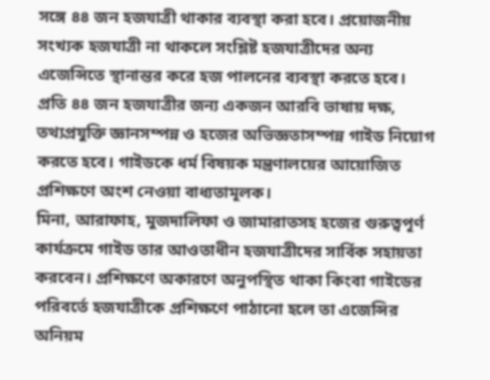সঙ্গে ৪৪ জন হজযাত্রী থাকার ব্যবস্থা করা হবে। প্রয়োজনীয় সংখ্যক হজযাত্রী না থাকলে সংশ্লিষ্ট হজযাত্রীদের অন্য এজেন্সিতে স্থানান্তর করে হজ পালনের ব্যবস্থা করতে হবে।
প্রতি ৪৪ জন হজযাত্রীর জন্য একজন আরবি ভাষায় দক্ষ, তথ্যপ্রযুক্তি জ্ঞানসম্পন্ন ও হজের অভিজ্ঞতাসম্পন্ন গাইড নিয়োগ করতে হবে। গাইডকে ধর্ম বিষয়ক মন্ত্রণালয়ের আয়োজিত প্রশিক্ষণে অংশ নেওয়া বাধ্যতামূলক।
মিনা, আরাফাহ, মুজদালিফা ও জামারাতসহ হজের গুরুত্বপূর্ণ কার্যক্রমে গাইড তার আওতাধীন হজযাত্রীদের সার্বিক সহায়তা করবেন। প্রশিক্ষণে অকারণে অনুপস্থিত থাকা কিংবা গাইডের পরিবর্তে হজযাত্রীকে প্রশিক্ষণে পাঠানো হলে তা এজেন্সির অনিয়ম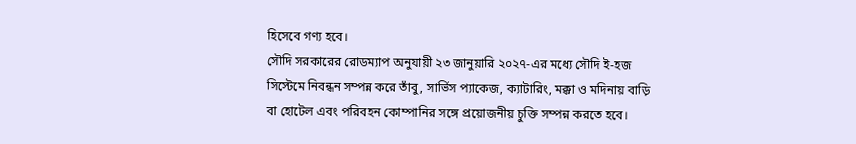হিসেবে গণ্য হবে।
সৌদি সরকারের রোডম্যাপ অনুযায়ী ২৩ জানুয়ারি ২০২৭-এর মধ্যে সৌদি ই-হজ সিস্টেমে নিবন্ধন সম্পন্ন করে তাঁবু, সার্ভিস প্যাকেজ, ক্যাটারিং, মক্কা ও মদিনায় বাড়ি বা হোটেল এবং পরিবহন কোম্পানির সঙ্গে প্রয়োজনীয় চুক্তি সম্পন্ন করতে হবে।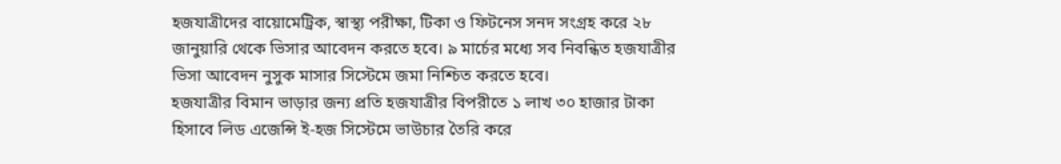হজযাত্রীদের বায়োমেট্রিক, স্বাস্থ্য পরীক্ষা, টিকা ও ফিটনেস সনদ সংগ্রহ করে ২৮ জানুয়ারি থেকে ভিসার আবেদন করতে হবে। ৯ মার্চের মধ্যে সব নিবন্ধিত হজযাত্রীর ভিসা আবেদন নুসুক মাসার সিস্টেমে জমা নিশ্চিত করতে হবে।
হজযাত্রীর বিমান ভাড়ার জন্য প্রতি হজযাত্রীর বিপরীতে ১ লাখ ৩০ হাজার টাকা হিসাবে লিড এজেন্সি ই-হজ সিস্টেমে ভাউচার তৈরি করে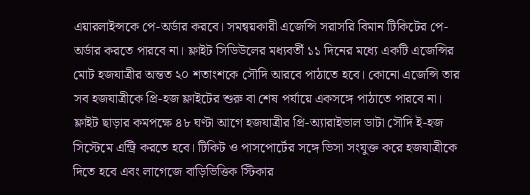এয়ারলাইন্সকে পে-অর্ডার করবে। সমন্বয়কারী এজেন্সি সরাসরি বিমান টিকিটের পে-অর্ডার করতে পারবে না। ফ্লাইট সিডিউলের মধ্যবর্তী ১১ দিনের মধ্যে একটি এজেন্সির মোট হজযাত্রীর অন্তত ২০ শতাংশকে সৌদি আরবে পাঠাতে হবে। কোনো এজেন্সি তার সব হজযাত্রীকে প্রি-হজ ফ্লাইটের শুরু বা শেষ পর্যায়ে একসঙ্গে পাঠাতে পারবে না।
ফ্লাইট ছাড়ার কমপক্ষে ৪৮ ঘণ্টা আগে হজযাত্রীর প্রি-অ্যারাইভাল ডাটা সৌদি ই-হজ সিস্টেমে এন্ট্রি করতে হবে। টিকিট ও পাসপোর্টের সঙ্গে ভিসা সংযুক্ত করে হজযাত্রীকে দিতে হবে এবং লাগেজে বাড়িভিত্তিক স্টিকার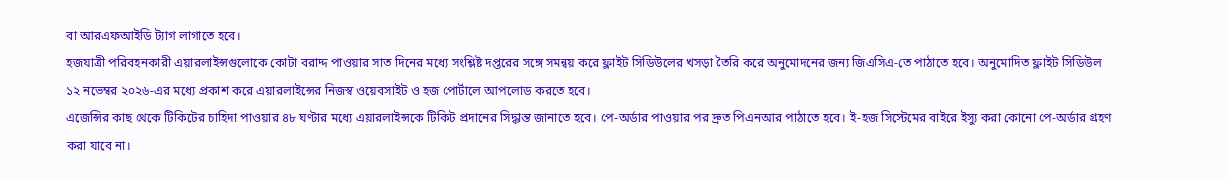বা আরএফআইডি ট্যাগ লাগাতে হবে।
হজযাত্রী পরিবহনকারী এয়ারলাইন্সগুলোকে কোটা বরাদ্দ পাওয়ার সাত দিনের মধ্যে সংশ্লিষ্ট দপ্তরের সঙ্গে সমন্বয় করে ফ্লাইট সিডিউলের খসড়া তৈরি করে অনুমোদনের জন্য জিএসিএ-তে পাঠাতে হবে। অনুমোদিত ফ্লাইট সিডিউল ১২ নভেম্বর ২০২৬-এর মধ্যে প্রকাশ করে এয়ারলাইন্সের নিজস্ব ওয়েবসাইট ও হজ পোর্টালে আপলোড করতে হবে।
এজেন্সির কাছ থেকে টিকিটের চাহিদা পাওয়ার ৪৮ ঘণ্টার মধ্যে এয়ারলাইন্সকে টিকিট প্রদানের সিদ্ধান্ত জানাতে হবে। পে-অর্ডার পাওয়ার পর দ্রুত পিএনআর পাঠাতে হবে। ই-হজ সিস্টেমের বাইরে ইস্যু করা কোনো পে-অর্ডার গ্রহণ করা যাবে না।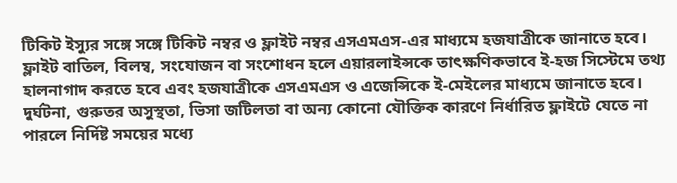টিকিট ইস্যুর সঙ্গে সঙ্গে টিকিট নম্বর ও ফ্লাইট নম্বর এসএমএস-এর মাধ্যমে হজযাত্রীকে জানাতে হবে। ফ্লাইট বাতিল, বিলম্ব, সংযোজন বা সংশোধন হলে এয়ারলাইন্সকে তাৎক্ষণিকভাবে ই-হজ সিস্টেমে তথ্য হালনাগাদ করতে হবে এবং হজযাত্রীকে এসএমএস ও এজেন্সিকে ই-মেইলের মাধ্যমে জানাতে হবে।
দুর্ঘটনা, গুরুতর অসুস্থতা, ভিসা জটিলতা বা অন্য কোনো যৌক্তিক কারণে নির্ধারিত ফ্লাইটে যেতে না পারলে নির্দিষ্ট সময়ের মধ্যে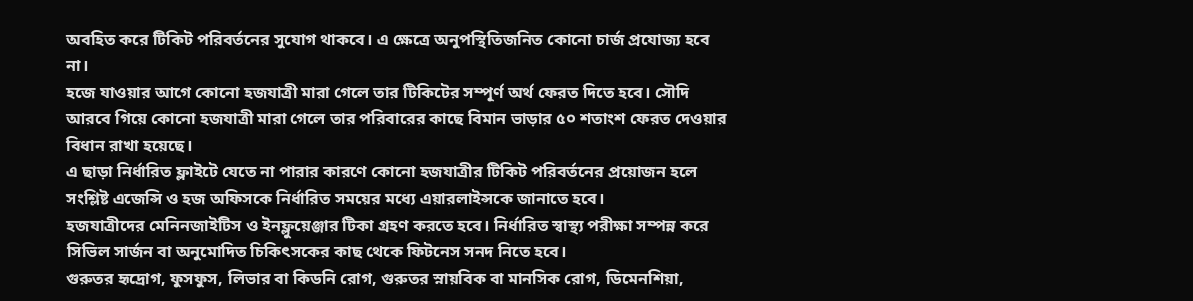অবহিত করে টিকিট পরিবর্তনের সুযোগ থাকবে। এ ক্ষেত্রে অনুপস্থিতিজনিত কোনো চার্জ প্রযোজ্য হবে না।
হজে যাওয়ার আগে কোনো হজযাত্রী মারা গেলে তার টিকিটের সম্পূর্ণ অর্থ ফেরত দিতে হবে। সৌদি আরবে গিয়ে কোনো হজযাত্রী মারা গেলে তার পরিবারের কাছে বিমান ভাড়ার ৫০ শতাংশ ফেরত দেওয়ার বিধান রাখা হয়েছে।
এ ছাড়া নির্ধারিত ফ্লাইটে যেতে না পারার কারণে কোনো হজযাত্রীর টিকিট পরিবর্তনের প্রয়োজন হলে সংশ্লিষ্ট এজেন্সি ও হজ অফিসকে নির্ধারিত সময়ের মধ্যে এয়ারলাইন্সকে জানাতে হবে।
হজযাত্রীদের মেনিনজাইটিস ও ইনফ্লুয়েঞ্জার টিকা গ্রহণ করতে হবে। নির্ধারিত স্বাস্থ্য পরীক্ষা সম্পন্ন করে সিভিল সার্জন বা অনুমোদিত চিকিৎসকের কাছ থেকে ফিটনেস সনদ নিতে হবে।
গুরুতর হৃদ্রোগ, ফুসফুস, লিভার বা কিডনি রোগ, গুরুতর স্নায়বিক বা মানসিক রোগ, ডিমেনশিয়া,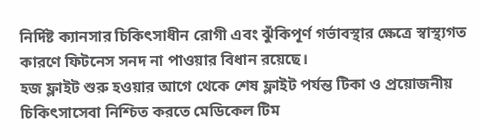নির্দিষ্ট ক্যানসার চিকিৎসাধীন রোগী এবং ঝুঁকিপূর্ণ গর্ভাবস্থার ক্ষেত্রে স্বাস্থ্যগত কারণে ফিটনেস সনদ না পাওয়ার বিধান রয়েছে।
হজ ফ্লাইট শুরু হওয়ার আগে থেকে শেষ ফ্লাইট পর্যন্ত টিকা ও প্রয়োজনীয় চিকিৎসাসেবা নিশ্চিত করতে মেডিকেল টিম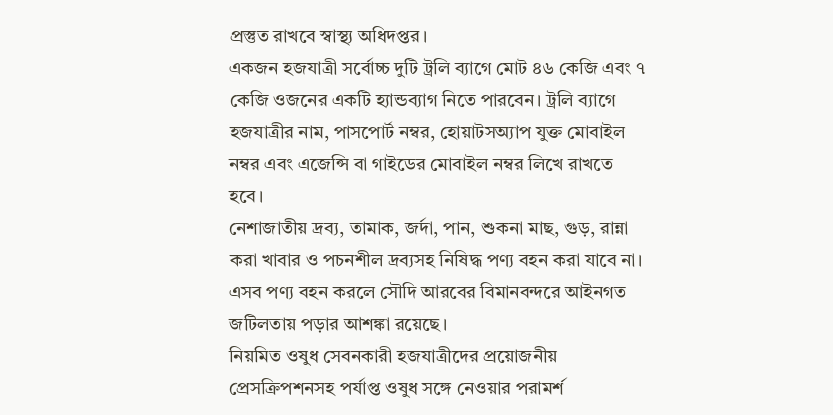প্রস্তুত রাখবে স্বাস্থ্য অধিদপ্তর।
একজন হজযাত্রী সর্বোচ্চ দুটি ট্রলি ব্যাগে মোট ৪৬ কেজি এবং ৭ কেজি ওজনের একটি হ্যান্ডব্যাগ নিতে পারবেন। ট্রলি ব্যাগে হজযাত্রীর নাম, পাসপোর্ট নম্বর, হোয়াটসঅ্যাপ যুক্ত মোবাইল নম্বর এবং এজেন্সি বা গাইডের মোবাইল নম্বর লিখে রাখতে হবে।
নেশাজাতীয় দ্রব্য, তামাক, জর্দা, পান, শুকনা মাছ, গুড়, রান্না করা খাবার ও পচনশীল দ্রব্যসহ নিষিদ্ধ পণ্য বহন করা যাবে না। এসব পণ্য বহন করলে সৌদি আরবের বিমানবন্দরে আইনগত জটিলতায় পড়ার আশঙ্কা রয়েছে।
নিয়মিত ওষুধ সেবনকারী হজযাত্রীদের প্রয়োজনীয় প্রেসক্রিপশনসহ পর্যাপ্ত ওষুধ সঙ্গে নেওয়ার পরামর্শ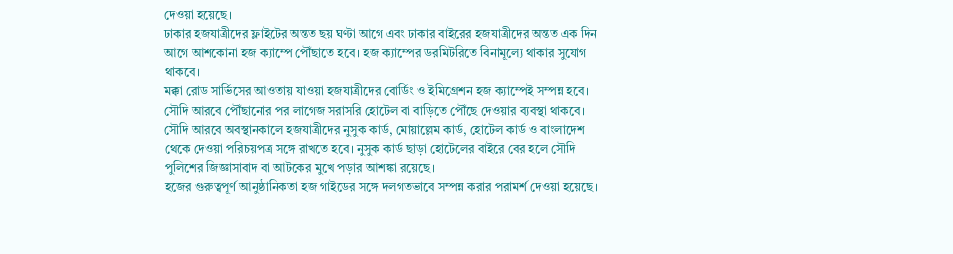দেওয়া হয়েছে।
ঢাকার হজযাত্রীদের ফ্লাইটের অন্তত ছয় ঘণ্টা আগে এবং ঢাকার বাইরের হজযাত্রীদের অন্তত এক দিন আগে আশকোনা হজ ক্যাম্পে পৌঁছাতে হবে। হজ ক্যাম্পের ডরমিটরিতে বিনামূল্যে থাকার সুযোগ থাকবে।
মক্কা রোড সার্ভিসের আওতায় যাওয়া হজযাত্রীদের বোর্ডিং ও ইমিগ্রেশন হজ ক্যাম্পেই সম্পন্ন হবে। সৌদি আরবে পৌঁছানোর পর লাগেজ সরাসরি হোটেল বা বাড়িতে পৌঁছে দেওয়ার ব্যবস্থা থাকবে।
সৌদি আরবে অবস্থানকালে হজযাত্রীদের নুসুক কার্ড, মোয়াল্লেম কার্ড, হোটেল কার্ড ও বাংলাদেশ থেকে দেওয়া পরিচয়পত্র সঙ্গে রাখতে হবে। নুসুক কার্ড ছাড়া হোটেলের বাইরে বের হলে সৌদি পুলিশের জিজ্ঞাসাবাদ বা আটকের মুখে পড়ার আশঙ্কা রয়েছে।
হজের গুরুত্বপূর্ণ আনুষ্ঠানিকতা হজ গাইডের সঙ্গে দলগতভাবে সম্পন্ন করার পরামর্শ দেওয়া হয়েছে।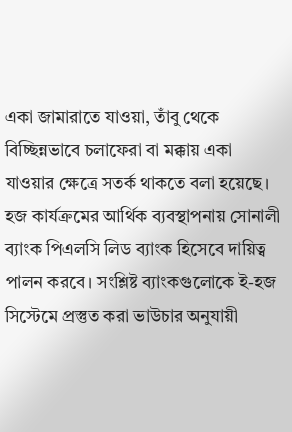একা জামারাতে যাওয়া, তাঁবু থেকে বিচ্ছিন্নভাবে চলাফেরা বা মক্কায় একা যাওয়ার ক্ষেত্রে সতর্ক থাকতে বলা হয়েছে।
হজ কার্যক্রমের আর্থিক ব্যবস্থাপনায় সোনালী ব্যাংক পিএলসি লিড ব্যাংক হিসেবে দায়িত্ব পালন করবে। সংশ্লিষ্ট ব্যাংকগুলোকে ই-হজ সিস্টেমে প্রস্তুত করা ভাউচার অনুযায়ী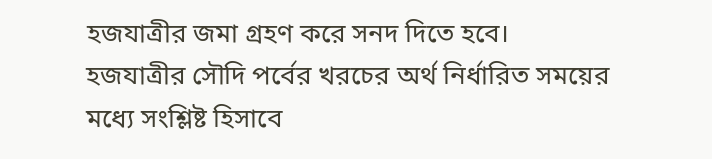হজযাত্রীর জমা গ্রহণ করে সনদ দিতে হবে।
হজযাত্রীর সৌদি পর্বের খরচের অর্থ নির্ধারিত সময়ের মধ্যে সংশ্লিষ্ট হিসাবে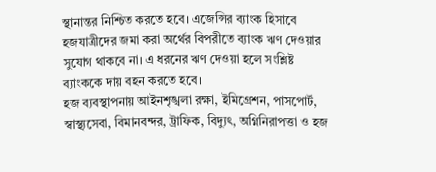স্থানান্তর নিশ্চিত করতে হবে। এজেন্সির ব্যাংক হিসাবে হজযাত্রীদের জমা করা অর্থের বিপরীতে ব্যাংক ঋণ দেওয়ার সুযোগ থাকবে না। এ ধরনের ঋণ দেওয়া হলে সংশ্লিষ্ট ব্যাংককে দায় বহন করতে হবে।
হজ ব্যবস্থাপনায় আইনশৃঙ্খলা রক্ষা, ইমিগ্রেশন, পাসপোর্ট, স্বাস্থ্যসেবা, বিমানবন্দর, ট্রাফিক, বিদ্যুৎ, অগ্নিনিরাপত্তা ও হজ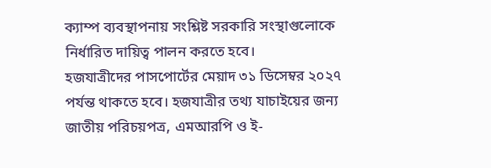ক্যাম্প ব্যবস্থাপনায় সংশ্লিষ্ট সরকারি সংস্থাগুলোকে নির্ধারিত দায়িত্ব পালন করতে হবে।
হজযাত্রীদের পাসপোর্টের মেয়াদ ৩১ ডিসেম্বর ২০২৭ পর্যন্ত থাকতে হবে। হজযাত্রীর তথ্য যাচাইয়ের জন্য জাতীয় পরিচয়পত্র, এমআরপি ও ই-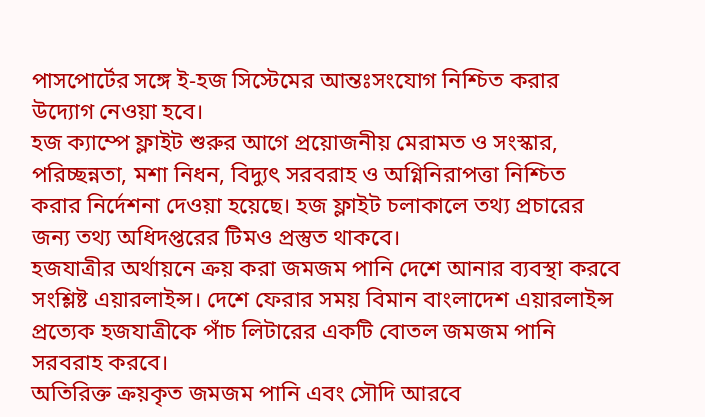পাসপোর্টের সঙ্গে ই-হজ সিস্টেমের আন্তঃসংযোগ নিশ্চিত করার উদ্যোগ নেওয়া হবে।
হজ ক্যাম্পে ফ্লাইট শুরুর আগে প্রয়োজনীয় মেরামত ও সংস্কার, পরিচ্ছন্নতা, মশা নিধন, বিদ্যুৎ সরবরাহ ও অগ্নিনিরাপত্তা নিশ্চিত করার নির্দেশনা দেওয়া হয়েছে। হজ ফ্লাইট চলাকালে তথ্য প্রচারের জন্য তথ্য অধিদপ্তরের টিমও প্রস্তুত থাকবে।
হজযাত্রীর অর্থায়নে ক্রয় করা জমজম পানি দেশে আনার ব্যবস্থা করবে সংশ্লিষ্ট এয়ারলাইন্স। দেশে ফেরার সময় বিমান বাংলাদেশ এয়ারলাইন্স প্রত্যেক হজযাত্রীকে পাঁচ লিটারের একটি বোতল জমজম পানি সরবরাহ করবে।
অতিরিক্ত ক্রয়কৃত জমজম পানি এবং সৌদি আরবে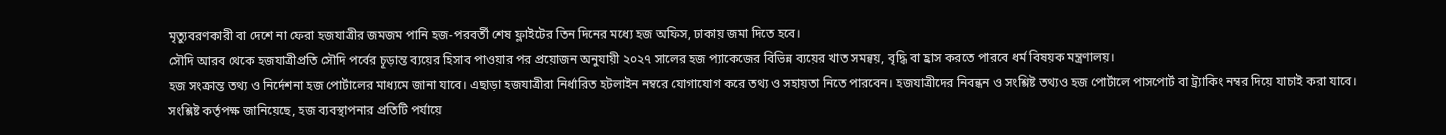মৃত্যুবরণকারী বা দেশে না ফেরা হজযাত্রীর জমজম পানি হজ-পরবর্তী শেষ ফ্লাইটের তিন দিনের মধ্যে হজ অফিস, ঢাকায় জমা দিতে হবে।
সৌদি আরব থেকে হজযাত্রীপ্রতি সৌদি পর্বের চূড়ান্ত ব্যয়ের হিসাব পাওয়ার পর প্রয়োজন অনুযায়ী ২০২৭ সালের হজ প্যাকেজের বিভিন্ন ব্যয়ের খাত সমন্বয়, বৃদ্ধি বা হ্রাস করতে পারবে ধর্ম বিষয়ক মন্ত্রণালয়।
হজ সংক্রান্ত তথ্য ও নির্দেশনা হজ পোর্টালের মাধ্যমে জানা যাবে। এছাড়া হজযাত্রীরা নির্ধারিত হটলাইন নম্বরে যোগাযোগ করে তথ্য ও সহায়তা নিতে পারবেন। হজযাত্রীদের নিবন্ধন ও সংশ্লিষ্ট তথ্যও হজ পোর্টালে পাসপোর্ট বা ট্র্যাকিং নম্বর দিয়ে যাচাই করা যাবে।
সংশ্লিষ্ট কর্তৃপক্ষ জানিয়েছে, হজ ব্যবস্থাপনার প্রতিটি পর্যায়ে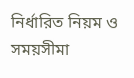নির্ধারিত নিয়ম ও সময়সীমা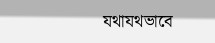যথাযথভাবে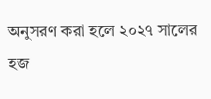অনুসরণ করা হলে ২০২৭ সালের হজ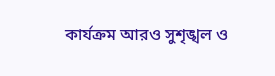কার্যক্রম আরও সুশৃঙ্খল ও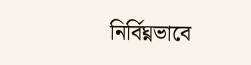নির্বিঘ্নভাবে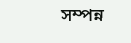সম্পন্ন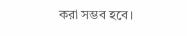করা সম্ভব হবে।